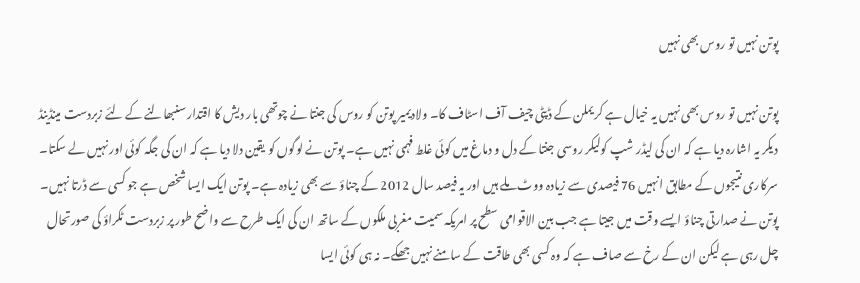پوتن نہیں تو روس بھی نہیں

پوتن نہیں تو روس بھی نہیں یہ خیال ہے کریملن کے ڈپٹی چیف آف اسٹاف کا۔ ولادیمیر پوتن کو روس کی جنتا نے چوتھی بار دیش کا اقتدار سنبھالنے کے لئے زبردست مینڈینڈ دیکر یہ اشارہ دیا ہے کہ ان کی لیڈر شپ کولیکر روسی جنتا کے دل و دماغ میں کوئی غلط فہمی نہیں ہے۔ پوتن نے لوگوں کو یقین دلا دیا ہے کہ ان کی جگہ کوئی اور نہیں لے سکتا۔ سرکاری نتیجوں کے مطابق انہیں 76 فیصدی سے زیادہ ووٹ ملے ہیں اور یہ فیصد سال 2012 کے چناؤ سے بھی زیادہ ہے۔ پوتن ایک ایسا شخص ہے جو کسی سے ڈرتا نہیں۔ پوتن نے صدارتی چناؤ ایسے وقت میں جیتا ہے جب بین الاقوامی سطح پر امریکہ سمیت مغربی ملکوں کے ساتھ ان کی ایک طرح سے واضح طور پر زبردست ٹکراؤ کی صورتحال چل رہی ہے لیکن ان کے رخ سے صاف ہے کہ وہ کسی بھی طاقت کے سامنے نہیں جھکے۔ نہ ہی کوئی ایسا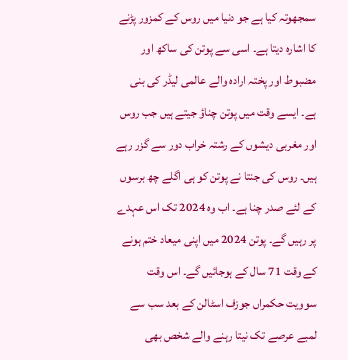سمجھوتہ کیا ہے جو دنیا میں روس کے کمزور پڑنے کا اشارہ دیتا ہے۔ اسی سے پوتن کی ساکھ اور مضبوط اور پختہ ارادہ والے عالمی لیڈر کی بنی ہے۔ ایسے وقت میں پوتن چناؤ جیتے ہیں جب روس اور مغربی دیشوں کے رشتہ خراب دور سے گزر رہے ہیں۔ روس کی جنتا نے پوتن کو ہی اگلے چھ برسوں کے لئے صدر چنا ہے۔ اب وہ 2024 تک اس عہدے پر رہیں گے۔ پوتن 2024 میں اپنی میعاد ختم ہونے کے وقت 71 سال کے ہوجائیں گے۔ اس وقت سوویت حکمراں جوزف اسٹالن کے بعد سب سے لمبے عرصے تک نیتا رہنے والے شخص بھی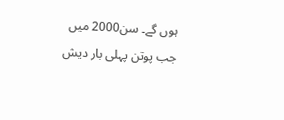ہوں گے۔ سن2000 میں جب پوتن پہلی بار دیش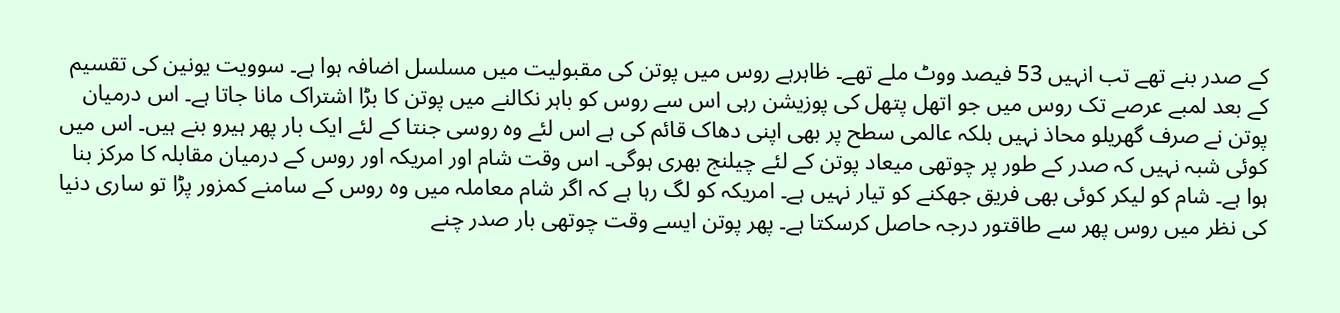کے صدر بنے تھے تب انہیں 53 فیصد ووٹ ملے تھے۔ ظاہرہے روس میں پوتن کی مقبولیت میں مسلسل اضافہ ہوا ہے۔ سوویت یونین کی تقسیم کے بعد لمبے عرصے تک روس میں جو اتھل پتھل کی پوزیشن رہی اس سے روس کو باہر نکالنے میں پوتن کا بڑا اشتراک مانا جاتا ہے۔ اس درمیان پوتن نے صرف گھریلو محاذ نہیں بلکہ عالمی سطح پر بھی اپنی دھاک قائم کی ہے اس لئے وہ روسی جنتا کے لئے ایک بار پھر ہیرو بنے ہیں۔ اس میں کوئی شبہ نہیں کہ صدر کے طور پر چوتھی میعاد پوتن کے لئے چیلنج بھری ہوگی۔ اس وقت شام اور امریکہ اور روس کے درمیان مقابلہ کا مرکز بنا ہوا ہے۔ شام کو لیکر کوئی بھی فریق جھکنے کو تیار نہیں ہے۔ امریکہ کو لگ رہا ہے کہ اگر شام معاملہ میں وہ روس کے سامنے کمزور پڑا تو ساری دنیا کی نظر میں روس پھر سے طاقتور درجہ حاصل کرسکتا ہے۔ پھر پوتن ایسے وقت چوتھی بار صدر چنے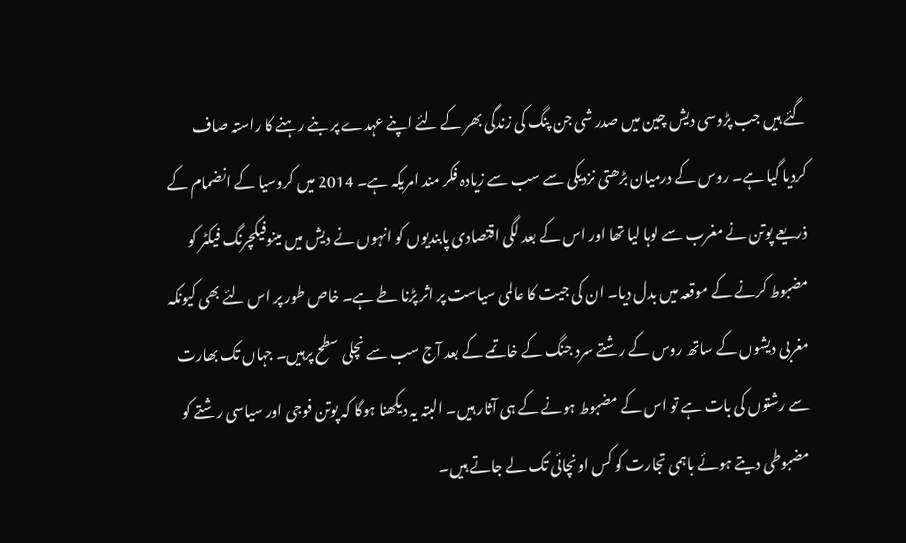گئے ہیں جب پڑوسی دیش چین میں صدر شی جن پنگ کی زندگی بھر کے لئے اپنے عہدے پر بنے رہنے کا راستہ صاف کردیا گیا ہے۔ روس کے درمیان بڑھتی نزدیکی سے سب سے زیادہ فکر مند امریکہ ہے۔ 2014 میں کروسیا کے انضمام کے ذریعے پوتن نے مغرب سے لوہا لیا تھا اور اس کے بعد لگی اقتصادی پابندیوں کو انہوں نے دیش میں مینوفیکچرنگ فیکٹر کو مضبوط کرنے کے موقعہ میں بدل دیا۔ ان کی جیت کا عالمی سیاست پر اثر پڑنا طے ہے۔ خاص طور پر اس لئے بھی کیونکہ مغربی دیشوں کے ساتھ روس کے رشتے سرد جنگ کے خاتمے کے بعد آج سب سے نچلی سطح پرہیں۔ جہاں تک بھارت سے رشتوں کی بات ہے تو اس کے مضبوط ہونے کے ہی آثار ہیں۔ البتہ یہ دیکھنا ہوگا کہ پوتن فوجی اور سیاسی رشتے کو مضبوطی دیتے ہوئے باہمی تجارت کو کس اونچائی تک لے جاتے ہیں۔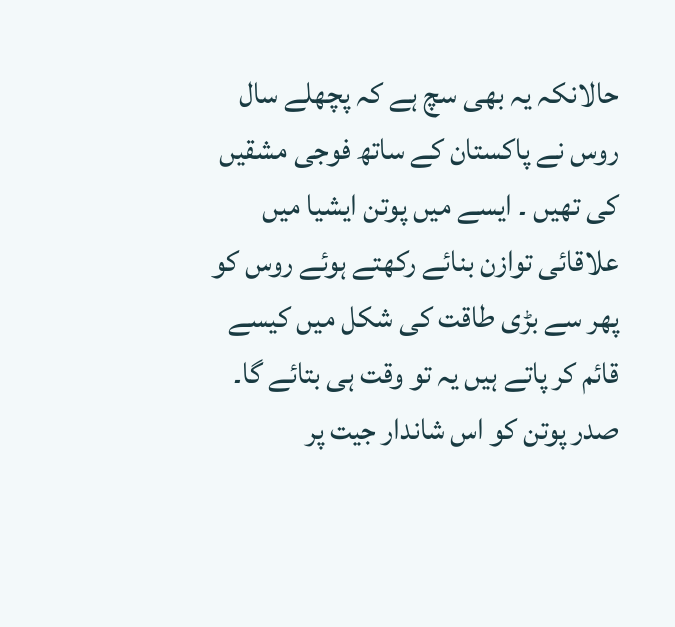حالانکہ یہ بھی سچ ہے کہ پچھلے سال روس نے پاکستان کے ساتھ فوجی مشقیں کی تھیں ۔ ایسے میں پوتن ایشیا میں علاقائی توازن بنائے رکھتے ہوئے روس کو پھر سے بڑی طاقت کی شکل میں کیسے قائم کر پاتے ہیں یہ تو وقت ہی بتائے گا۔ صدر پوتن کو اس شاندار جیت پر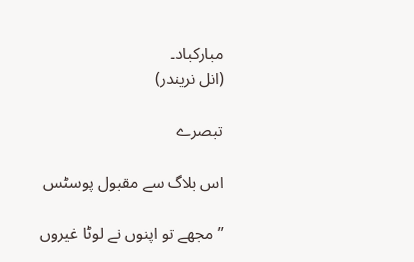مبارکباد۔
(انل نریندر)

تبصرے

اس بلاگ سے مقبول پوسٹس

’’مجھے تو اپنوں نے لوٹا غیروں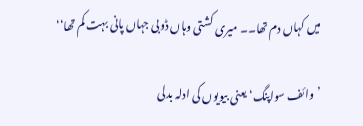میں کہاں دم تھا۔۔ میری کشتی وہاں ڈوبی جہاں پانی بہت کم تھا‘‘

’وائف سواپنگ‘ یعنی بیویوں کی ادلہ بدلی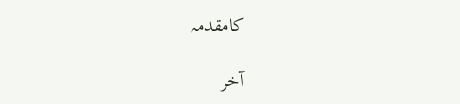کامقدمہ

آخر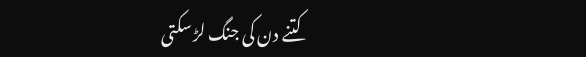کتنے دن کی جنگ لڑ سکتی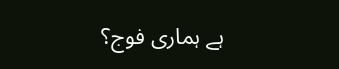ہے ہماری فوج؟